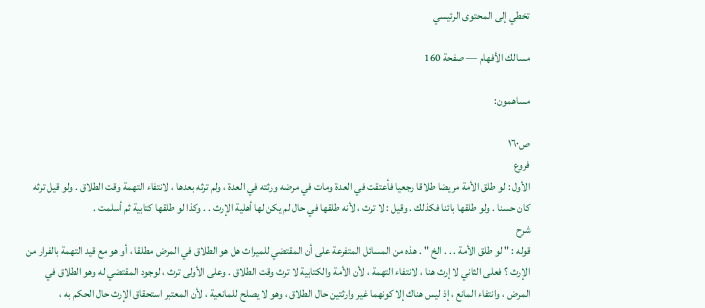تخطي إلى المحتوى الرئيسي

مسالك الأفهام — صفحة 160

مساهمون:

ص١٦٠
فروع
الأول : لو طلق الأمة مريضا طلاقا رجعيا فأعتقت في العدة ومات في مرضه ورثته في العدة ، ولم ترثه بعدها ، لانتفاء التهمة وقت الطلاق . ولو قيل ترثه كان حسنا . ولو طلقها بائنا فكذلك . وقيل : لا ترث ، لأنه طلقها في حال لم يكن لها أهلية الإرث . . وكذا لو طلقها كتابية ثم أسلمت .
شرح
قوله : " لو طلق الأمة . . . الخ " . هذه من المسائل المتفرعة على أن المقتضي للميراث هل هو الطلاق في المرض مطلقا ، أو هو مع قيد التهمة بالفرار من الإرث ؟ فعلى الثاني لا إرث هنا ، لانتفاء التهمة ، لأن الأمة والكتابية لا ترث وقت الطلاق . وعلى الأولى ترث ، لوجود المقتضي له وهو الطلاق في المرض ، وانتفاء المانع ، إذ ليس هناك إلا كونهما غير وارثتين حال الطلاق ، وهو لا يصلح للمانعية ، لأن المعتبر استحقاق الإرث حال الحكم به ،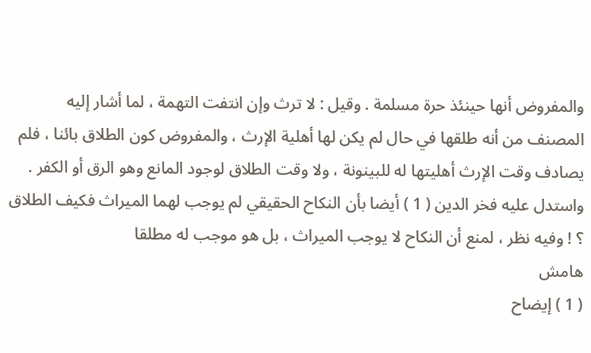والمفروض أنها حينئذ حرة مسلمة . وقيل : لا ترث وإن انتفت التهمة ، لما أشار إليه المصنف من أنه طلقها في حال لم يكن لها أهلية الإرث ، والمفروض كون الطلاق بائنا ، فلم يصادف وقت الإرث أهليتها له للبينونة ، ولا وقت الطلاق لوجود المانع وهو الرق أو الكفر . واستدل عليه فخر الدين ( 1 ) أيضا بأن النكاح الحقيقي لم يوجب لهما الميراث فكيف الطلاق ؟ ! وفيه نظر ، لمنع أن النكاح لا يوجب الميراث ، بل هو موجب له مطلقا
هامش
( 1 ) إيضاح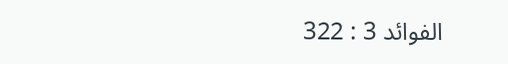الفوائد 3 : 322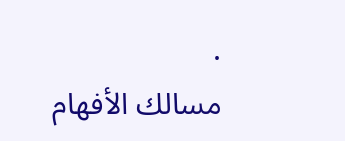.
مسالك الأفهام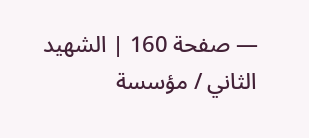— صفحة 160 | الشهيد الثاني / مؤسسة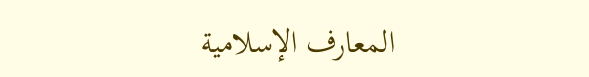المعارف الإسلامية